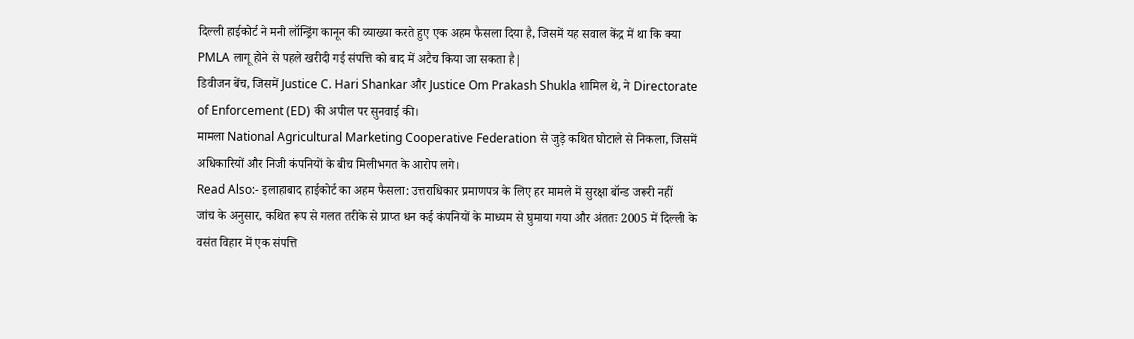दिल्ली हाईकोर्ट ने मनी लॉन्ड्रिंग कानून की व्याख्या करते हुए एक अहम फैसला दिया है, जिसमें यह सवाल केंद्र में था कि क्या PMLA लागू होने से पहले खरीदी गई संपत्ति को बाद में अटैच किया जा सकता है|
डिवीजन बेंच, जिसमें Justice C. Hari Shankar और Justice Om Prakash Shukla शामिल थे, ने Directorate of Enforcement (ED) की अपील पर सुनवाई की।
मामला National Agricultural Marketing Cooperative Federation से जुड़े कथित घोटाले से निकला, जिसमें अधिकारियों और निजी कंपनियों के बीच मिलीभगत के आरोप लगे।
Read Also:- इलाहाबाद हाईकोर्ट का अहम फैसला: उत्तराधिकार प्रमाणपत्र के लिए हर मामले में सुरक्षा बॉन्ड जरूरी नहीं
जांच के अनुसार, कथित रूप से गलत तरीके से प्राप्त धन कई कंपनियों के माध्यम से घुमाया गया और अंततः 2005 में दिल्ली के वसंत विहार में एक संपत्ति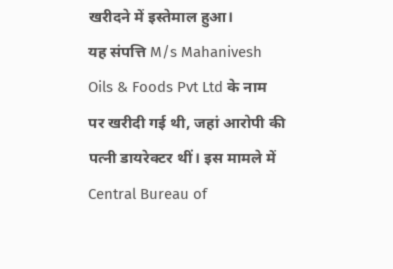खरीदने में इस्तेमाल हुआ।
यह संपत्ति M/s Mahanivesh Oils & Foods Pvt Ltd के नाम पर खरीदी गई थी, जहां आरोपी की पत्नी डायरेक्टर थीं। इस मामले में Central Bureau of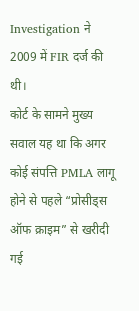Investigation ने 2009 में FIR दर्ज की थी।
कोर्ट के सामने मुख्य सवाल यह था कि अगर कोई संपत्ति PMLA लागू होने से पहले “प्रोसीड्स ऑफ क्राइम” से खरीदी गई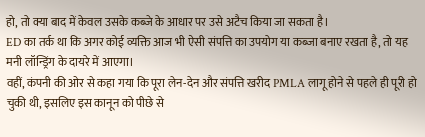हो, तो क्या बाद में केवल उसके कब्जे के आधार पर उसे अटैच किया जा सकता है।
ED का तर्क था कि अगर कोई व्यक्ति आज भी ऐसी संपत्ति का उपयोग या कब्जा बनाए रखता है, तो यह मनी लॉन्ड्रिंग के दायरे में आएगा।
वहीं, कंपनी की ओर से कहा गया कि पूरा लेन-देन और संपत्ति खरीद PMLA लागू होने से पहले ही पूरी हो चुकी थी, इसलिए इस कानून को पीछे से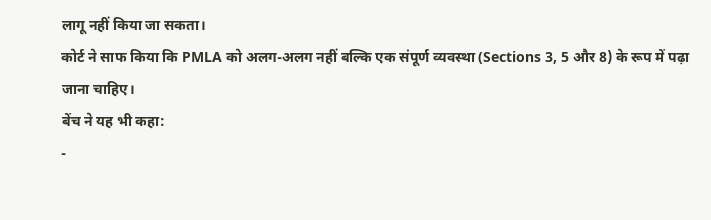लागू नहीं किया जा सकता।
कोर्ट ने साफ किया कि PMLA को अलग-अलग नहीं बल्कि एक संपूर्ण व्यवस्था (Sections 3, 5 और 8) के रूप में पढ़ा जाना चाहिए।
बेंच ने यह भी कहा:
-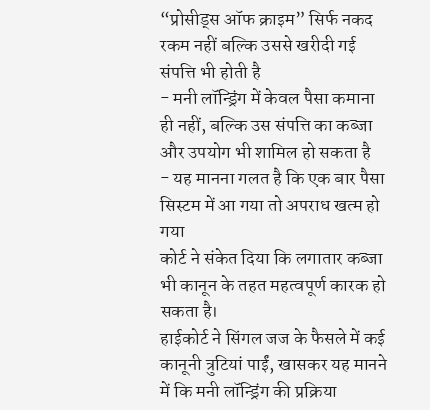“प्रोसीड्स ऑफ क्राइम” सिर्फ नकद रकम नहीं बल्कि उससे खरीदी गई संपत्ति भी होती है
- मनी लॉन्ड्रिंग में केवल पैसा कमाना ही नहीं, बल्कि उस संपत्ति का कब्जा और उपयोग भी शामिल हो सकता है
- यह मानना गलत है कि एक बार पैसा सिस्टम में आ गया तो अपराध खत्म हो गया
कोर्ट ने संकेत दिया कि लगातार कब्जा भी कानून के तहत महत्वपूर्ण कारक हो सकता है।
हाईकोर्ट ने सिंगल जज के फैसले में कई कानूनी त्रुटियां पाईं, खासकर यह मानने में कि मनी लॉन्ड्रिंग की प्रक्रिया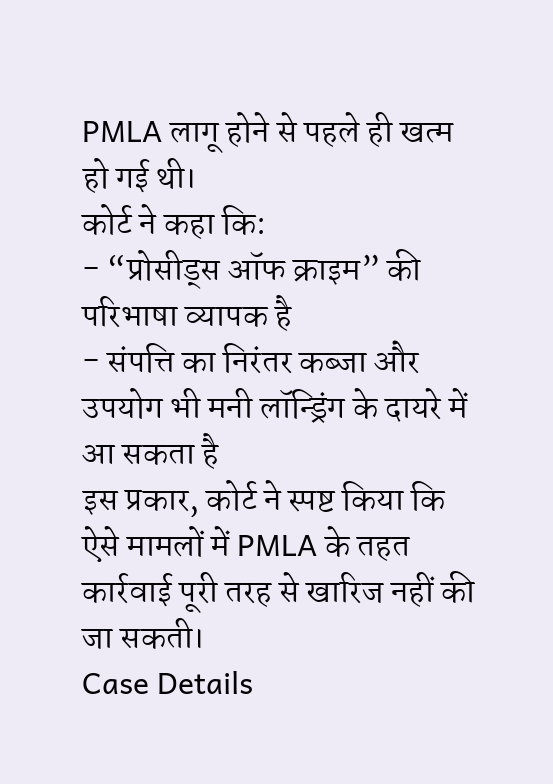PMLA लागू होने से पहले ही खत्म हो गई थी।
कोर्ट ने कहा कि:
- “प्रोसीड्स ऑफ क्राइम” की परिभाषा व्यापक है
- संपत्ति का निरंतर कब्जा और उपयोग भी मनी लॉन्ड्रिंग के दायरे में आ सकता है
इस प्रकार, कोर्ट ने स्पष्ट किया कि ऐसे मामलों में PMLA के तहत कार्रवाई पूरी तरह से खारिज नहीं की जा सकती।
Case Details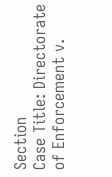Section
Case Title: Directorate of Enforcement v.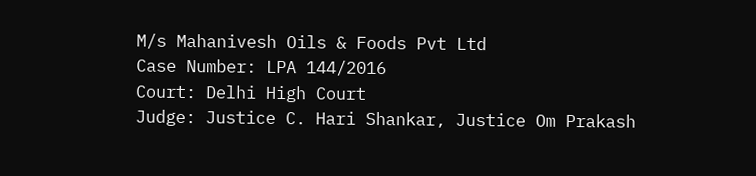M/s Mahanivesh Oils & Foods Pvt Ltd
Case Number: LPA 144/2016
Court: Delhi High Court
Judge: Justice C. Hari Shankar, Justice Om Prakash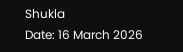Shukla
Date: 16 March 2026